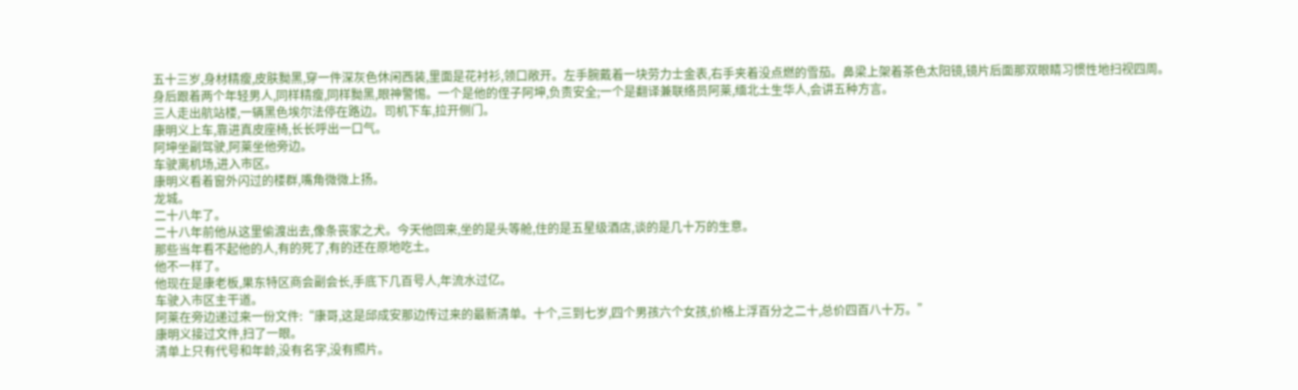五十三岁,身材精瘦,皮肤黝黑,穿一件深灰色休闲西装,里面是花衬衫,领口敞开。左手腕戴着一块劳力士金表,右手夹着没点燃的雪茄。鼻梁上架着茶色太阳镜,镜片后面那双眼睛习惯性地扫视四周。
身后跟着两个年轻男人,同样精瘦,同样黝黑,眼神警惕。一个是他的侄子阿坤,负责安全;一个是翻译兼联络员阿莱,缅北土生华人,会讲五种方言。
三人走出航站楼,一辆黑色埃尔法停在路边。司机下车,拉开侧门。
康明义上车,靠进真皮座椅,长长呼出一口气。
阿坤坐副驾驶,阿莱坐他旁边。
车驶离机场,进入市区。
康明义看着窗外闪过的楼群,嘴角微微上扬。
龙城。
二十八年了。
二十八年前他从这里偷渡出去,像条丧家之犬。今天他回来,坐的是头等舱,住的是五星级酒店,谈的是几十万的生意。
那些当年看不起他的人,有的死了,有的还在原地吃土。
他不一样了。
他现在是康老板,果东特区商会副会长,手底下几百号人,年流水过亿。
车驶入市区主干道。
阿莱在旁边递过来一份文件:“康哥,这是邱成安那边传过来的最新清单。十个,三到七岁,四个男孩六个女孩,价格上浮百分之二十,总价四百八十万。”
康明义接过文件,扫了一眼。
清单上只有代号和年龄,没有名字,没有照片。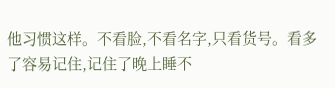他习惯这样。不看脸,不看名字,只看货号。看多了容易记住,记住了晚上睡不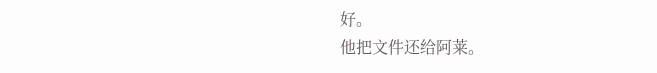好。
他把文件还给阿莱。